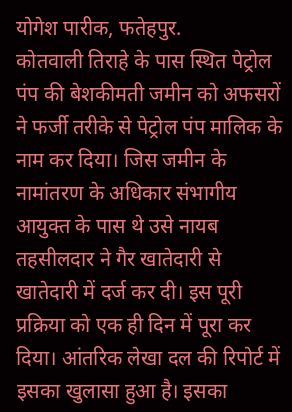योगेश पारीक, फतेहपुर.
कोतवाली तिराहे के पास स्थित पेट्रोल पंप की बेशकीमती जमीन को अफसरों ने फर्जी तरीके से पेट्रोल पंप मालिक के नाम कर दिया। जिस जमीन के नामांतरण के अधिकार संभागीय आयुक्त के पास थे उसे नायब तहसीलदार ने गैर खातेदारी से खातेदारी में दर्ज कर दी। इस पूरी प्रक्रिया को एक ही दिन में पूरा कर दिया। आंतरिक लेखा दल की रिपोर्ट में इसका खुलासा हुआ है। इसका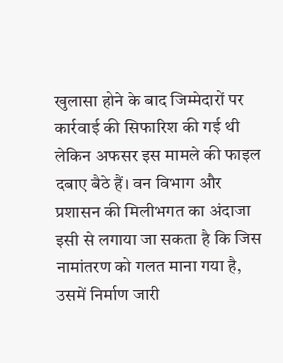खुलासा होने के बाद जिम्मेदारों पर कार्रवाई की सिफारिश की गई थी लेकिन अफसर इस मामले की फाइल दबाए बैठे हैं। वन विभाग और प्रशासन की मिलीभगत का अंदाजा इसी से लगाया जा सकता है कि जिस नामांतरण को गलत माना गया है, उसमें निर्माण जारी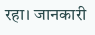रहा। जानकारी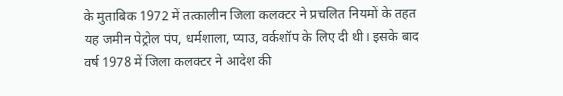के मुताबिक 1972 में तत्कालीन जिला कलक्टर ने प्रचलित नियमों के तहत यह जमीन पेट्रोल पंप, धर्मशाला, प्याउ, वर्कशॉप के लिए दी थी। इसके बाद वर्ष 1978 में जिला कलक्टर ने आदेश की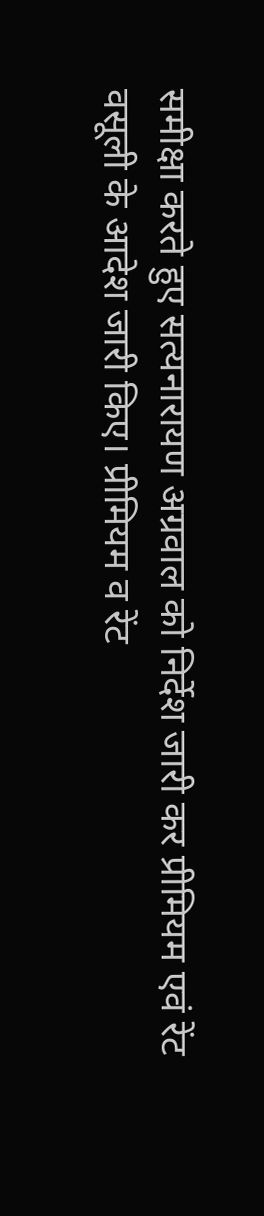समीक्षा करते हुए सत्यनारायण अग्रवाल को निर्देश जारी कर प्रीमियम एवं रेंट वसूली के आदेश जारी किए। प्रीमियम व रेंट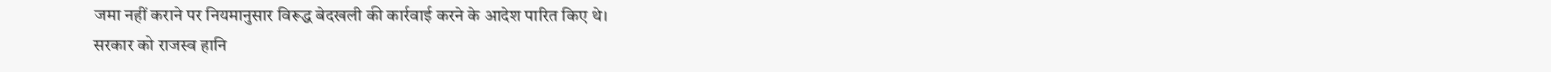जमा नहीं कराने पर नियमानुसार विरूद्ध बेदखली की कार्रवाई करने के आदेश पारित किए थे।
सरकार को राजस्व हानि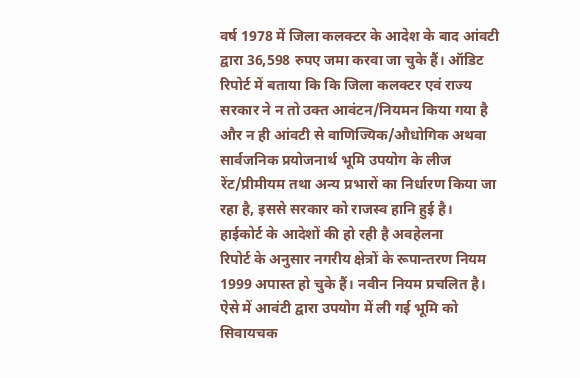वर्ष 1978 में जिला कलक्टर के आदेश के बाद आंवटी द्वारा 36,598 रुपए जमा करवा जा चुके हैं। ऑडिट रिपोर्ट में बताया कि कि जिला कलक्टर एवं राज्य सरकार ने न तो उक्त आवंटन/नियमन किया गया है और न ही आंवटी से वाणिज्यिक/औधोगिक अथवा सार्वजनिक प्रयोजनार्थ भूमि उपयोग के लीज रेंट/प्रीमीयम तथा अन्य प्रभारों का निर्धारण किया जा रहा है, इससे सरकार को राजस्व हानि हुई है।
हाईकोर्ट के आदेशों की हो रही है अवहेलना
रिपोर्ट के अनुसार नगरीय क्षेत्रों के रूपान्तरण नियम 1999 अपास्त हो चुके हैं। नवीन नियम प्रचलित है। ऐसे में आवंटी द्वारा उपयोग में ली गई भूमि को सिवायचक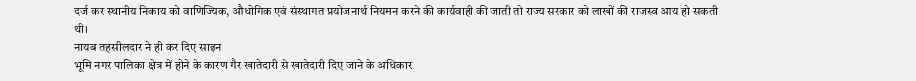दर्ज कर स्थानीय निकाय को वाणिज्यिक, औधोगिक एवं संस्थागत प्रयोजनार्थ नियमन करने की कार्यवाही की जाती तो राज्य सरकार को लाखों की राजस्व आय हो सकती थी।
नायब तहसीलदार ने ही कर दिए साइन
भूमि नगर पालिका क्षेत्र में होने के कारण गैर खातेदारी से खातेदारी दिए जाने के अधिकार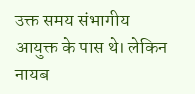उक्त समय संभागीय आयुक्त के पास थे। लेकिन नायब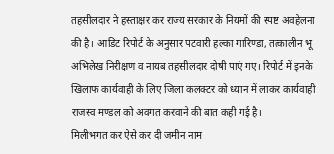तहसीलदार ने हस्ताक्षर कर राज्य सरकार के नियमों की स्पष्ट अवहेलना की है। आडिट रिपोर्ट के अनुसार पटवारी हल्का गारिण्डा, तत्कालीन भू अभिलेख निरीक्षण व नायब तहसीलदार दोषी पाएं गए। रिपोर्ट में इनके खिलाफ कार्यवाही के लिए जिला कलक्टर को ध्यान में लाकर कार्यवाही राजस्व मण्डल को अवगत करवाने की बात कही गई है।
मिलीभगत कर ऐसे कर दी जमीन नाम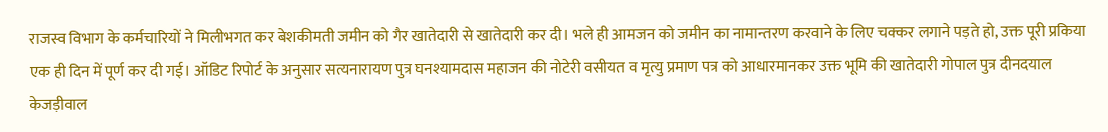राजस्व विभाग के कर्मचारियों ने मिलीभगत कर बेशकीमती जमीन को गैर खातेदारी से खातेदारी कर दी। भले ही आमजन को जमीन का नामान्तरण करवाने के लिए चक्कर लगाने पड़ते हो, उक्त पूरी प्रकिया एक ही दिन में पूर्ण कर दी गई। ऑडिट रिपोर्ट के अनुसार सत्यनारायण पुत्र घनश्यामदास महाजन की नोटेरी वसीयत व मृत्यु प्रमाण पत्र को आधारमानकर उक्त भूमि की खातेदारी गोपाल पुत्र दीनदयाल केजड़ीवाल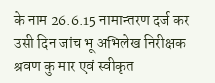के नाम 26.6.15 नामान्तरण दर्ज कर उसी दिन जांच भू अभिलेख निरीक्षक श्रवण कु मार एवं स्वीकृत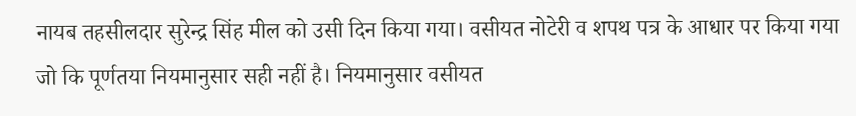नायब तहसीलदार सुरेन्द्र सिंह मील को उसी दिन किया गया। वसीयत नोटेरी व शपथ पत्र के आधार पर किया गया जो कि पूर्णतया नियमानुसार सही नहीं है। नियमानुसार वसीयत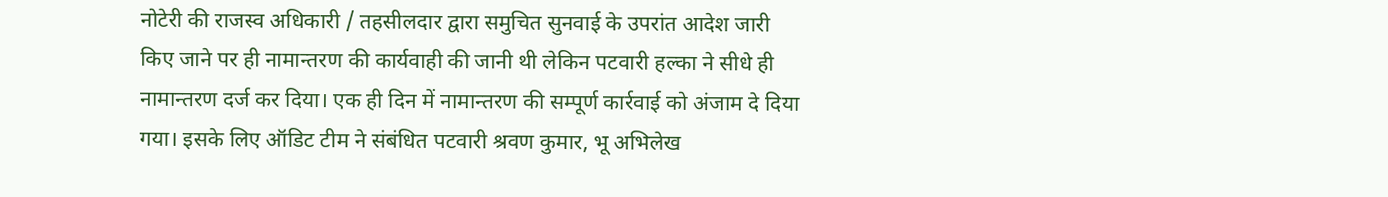नोटेरी की राजस्व अधिकारी / तहसीलदार द्वारा समुचित सुनवाई के उपरांत आदेश जारी किए जाने पर ही नामान्तरण की कार्यवाही की जानी थी लेकिन पटवारी हल्का ने सीधे ही नामान्तरण दर्ज कर दिया। एक ही दिन में नामान्तरण की सम्पूर्ण कार्रवाई को अंजाम दे दिया गया। इसके लिए ऑडिट टीम ने संबंधित पटवारी श्रवण कुमार, भू अभिलेख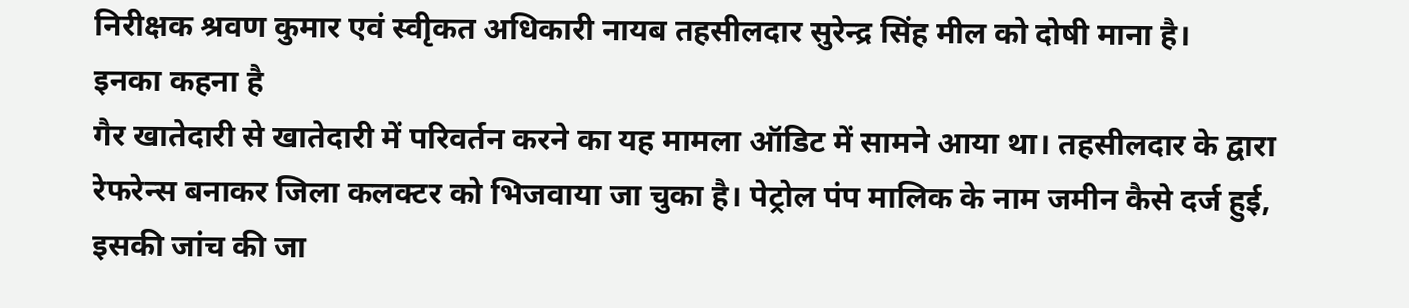निरीक्षक श्रवण कुमार एवं स्वीृकत अधिकारी नायब तहसीलदार सुरेन्द्र सिंह मील को दोषी माना है।
इनका कहना है
गैर खातेदारी से खातेदारी में परिवर्तन करने का यह मामला ऑडिट में सामने आया था। तहसीलदार के द्वारा रेफरेन्स बनाकर जिला कलक्टर को भिजवाया जा चुका है। पेट्रोल पंप मालिक के नाम जमीन कैसे दर्ज हुई, इसकी जांच की जा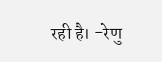रही है। -रेणु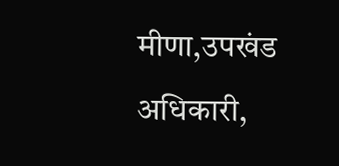मीणा,उपखंड अधिकारी,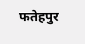फतेहपुर